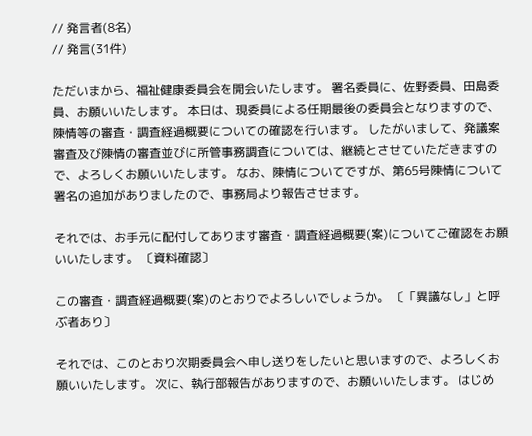// 発言者(8名)
// 発言(31件)

ただいまから、福祉健康委員会を開会いたします。 署名委員に、佐野委員、田島委員、お願いいたします。 本日は、現委員による任期最後の委員会となりますので、陳情等の審査・調査経過概要についての確認を行います。 したがいまして、発議案審査及び陳情の審査並びに所管事務調査については、継続とさせていただきますので、よろしくお願いいたします。 なお、陳情についてですが、第65号陳情について署名の追加がありましたので、事務局より報告させます。

それでは、お手元に配付してあります審査・調査経過概要(案)についてご確認をお願いいたします。 〔資料確認〕

この審査・調査経過概要(案)のとおりでよろしいでしょうか。 〔「異議なし」と呼ぶ者あり〕

それでは、このとおり次期委員会へ申し送りをしたいと思いますので、よろしくお願いいたします。 次に、執行部報告がありますので、お願いいたします。 はじめ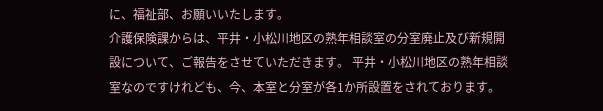に、福祉部、お願いいたします。
介護保険課からは、平井・小松川地区の熟年相談室の分室廃止及び新規開設について、ご報告をさせていただきます。 平井・小松川地区の熟年相談室なのですけれども、今、本室と分室が各1か所設置をされております。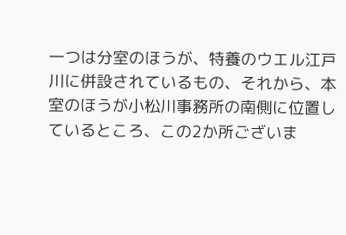一つは分室のほうが、特養のウエル江戸川に併設されているもの、それから、本室のほうが小松川事務所の南側に位置しているところ、この2か所ございま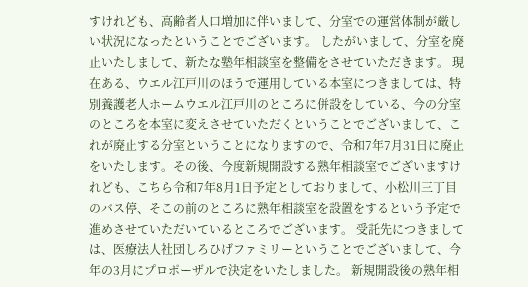すけれども、高齢者人口増加に伴いまして、分室での運営体制が厳しい状況になったということでございます。 したがいまして、分室を廃止いたしまして、新たな塾年相談室を整備をさせていただきます。 現在ある、ウエル江戸川のほうで運用している本室につきましては、特別養護老人ホームウエル江戸川のところに併設をしている、今の分室のところを本室に変えさせていただくということでございまして、これが廃止する分室ということになりますので、令和7年7月31日に廃止をいたします。その後、今度新規開設する熟年相談室でございますけれども、こちら令和7年8月1日予定としておりまして、小松川三丁目のバス停、そこの前のところに熟年相談室を設置をするという予定で進めさせていただいているところでございます。 受託先につきましては、医療法人社団しろひげファミリーということでございまして、今年の3月にプロポーザルで決定をいたしました。 新規開設後の熟年相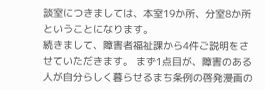談室につきましては、本室19か所、分室8か所ということになります。
続きまして、障害者福祉課から4件ご説明をさせていただきます。 まず1点目が、障害のある人が自分らしく暮らせるまち条例の啓発漫画の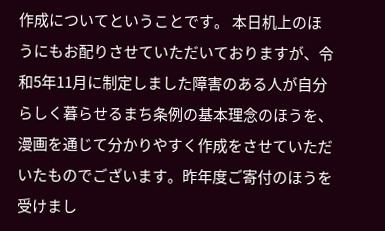作成についてということです。 本日机上のほうにもお配りさせていただいておりますが、令和5年11月に制定しました障害のある人が自分らしく暮らせるまち条例の基本理念のほうを、漫画を通じて分かりやすく作成をさせていただいたものでございます。昨年度ご寄付のほうを受けまし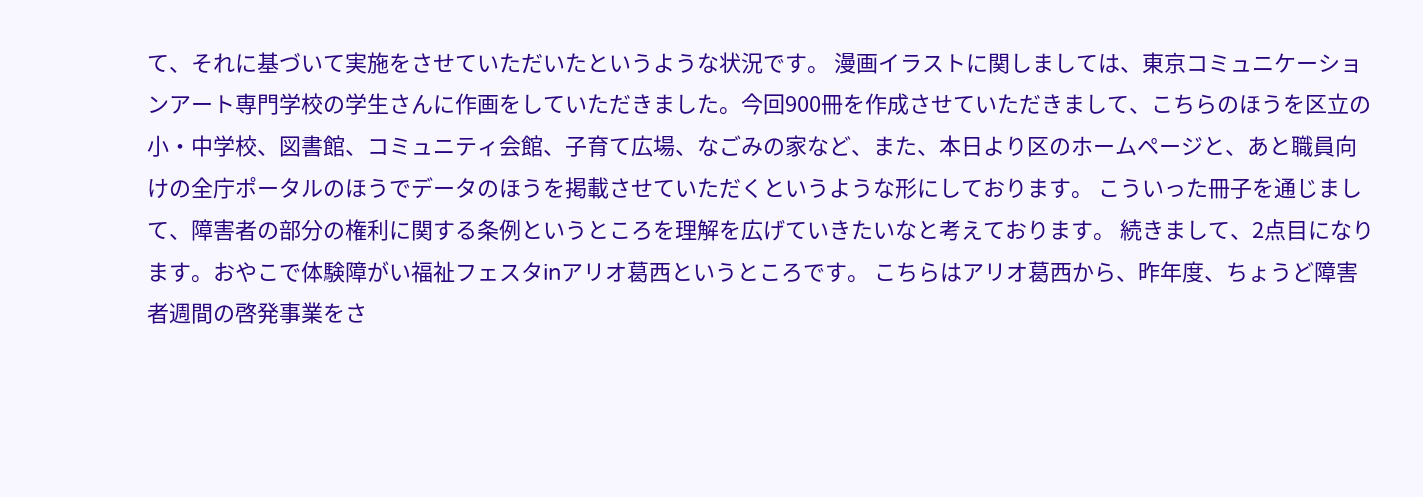て、それに基づいて実施をさせていただいたというような状況です。 漫画イラストに関しましては、東京コミュニケーションアート専門学校の学生さんに作画をしていただきました。今回900冊を作成させていただきまして、こちらのほうを区立の小・中学校、図書館、コミュニティ会館、子育て広場、なごみの家など、また、本日より区のホームページと、あと職員向けの全庁ポータルのほうでデータのほうを掲載させていただくというような形にしております。 こういった冊子を通じまして、障害者の部分の権利に関する条例というところを理解を広げていきたいなと考えております。 続きまして、2点目になります。おやこで体験障がい福祉フェスタinアリオ葛西というところです。 こちらはアリオ葛西から、昨年度、ちょうど障害者週間の啓発事業をさ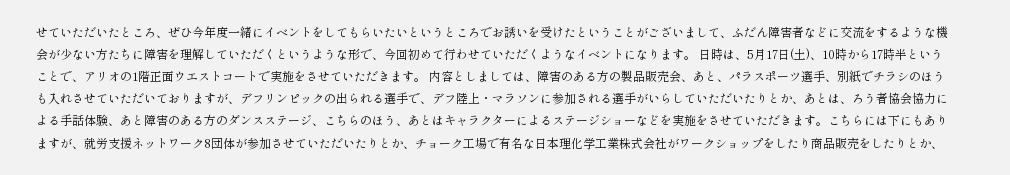せていただいたところ、ぜひ今年度一緒にイベントをしてもらいたいというところでお誘いを受けたということがございまして、ふだん障害者などに交流をするような機会が少ない方たちに障害を理解していただくというような形で、今回初めて行わせていただくようなイベントになります。 日時は、5月17日(土)、10時から17時半ということで、アリオの1階正面ウエストコートで実施をさせていただきます。 内容としましては、障害のある方の製品販売会、あと、パラスポーツ選手、別紙でチラシのほうも入れさせていただいておりますが、デフリンピックの出られる選手で、デフ陸上・マラソンに参加される選手がいらしていただいたりとか、あとは、ろう者協会協力による手話体験、あと障害のある方のダンスステージ、こちらのほう、あとはキャラクターによるステージショーなどを実施をさせていただきます。こちらには下にもありますが、就労支援ネットワーク8団体が参加させていただいたりとか、チョーク工場で有名な日本理化学工業株式会社がワークショップをしたり商品販売をしたりとか、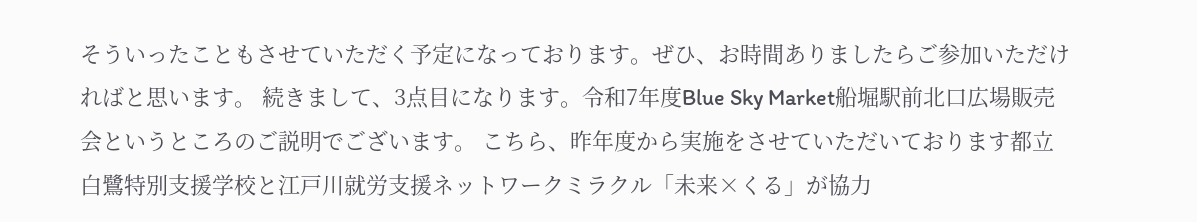そういったこともさせていただく予定になっております。ぜひ、お時間ありましたらご参加いただければと思います。 続きまして、3点目になります。令和7年度Blue Sky Market船堀駅前北口広場販売会というところのご説明でございます。 こちら、昨年度から実施をさせていただいております都立白鷺特別支援学校と江戸川就労支援ネットワークミラクル「未来×くる」が協力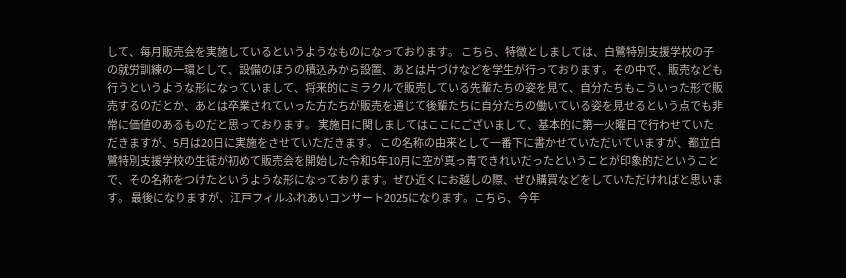して、毎月販売会を実施しているというようなものになっております。 こちら、特徴としましては、白鷺特別支援学校の子の就労訓練の一環として、設備のほうの積込みから設置、あとは片づけなどを学生が行っております。その中で、販売なども行うというような形になっていまして、将来的にミラクルで販売している先輩たちの姿を見て、自分たちもこういった形で販売するのだとか、あとは卒業されていった方たちが販売を通じて後輩たちに自分たちの働いている姿を見せるという点でも非常に価値のあるものだと思っております。 実施日に関しましてはここにございまして、基本的に第一火曜日で行わせていただきますが、5月は20日に実施をさせていただきます。 この名称の由来として一番下に書かせていただいていますが、都立白鷺特別支援学校の生徒が初めて販売会を開始した令和5年10月に空が真っ青できれいだったということが印象的だということで、その名称をつけたというような形になっております。ぜひ近くにお越しの際、ぜひ購買などをしていただければと思います。 最後になりますが、江戸フィルふれあいコンサート2025になります。こちら、今年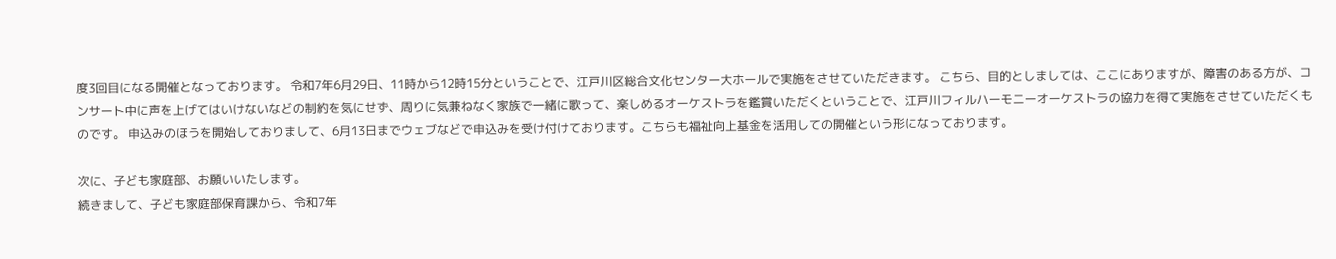度3回目になる開催となっております。 令和7年6月29日、11時から12時15分ということで、江戸川区総合文化センター大ホールで実施をさせていただきます。 こちら、目的としましては、ここにありますが、障害のある方が、コンサート中に声を上げてはいけないなどの制約を気にせず、周りに気兼ねなく家族で一緒に歌って、楽しめるオーケストラを鑑賞いただくということで、江戸川フィルハーモニーオーケストラの協力を得て実施をさせていただくものです。 申込みのほうを開始しておりまして、6月13日までウェブなどで申込みを受け付けております。こちらも福祉向上基金を活用しての開催という形になっております。

次に、子ども家庭部、お願いいたします。
続きまして、子ども家庭部保育課から、令和7年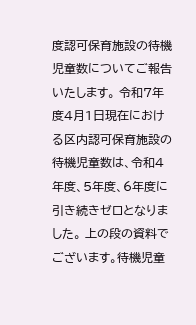度認可保育施設の待機児童数についてご報告いたします。 令和7年度4月1日現在における区内認可保育施設の待機児童数は、令和4年度、5年度、6年度に引き続きゼロとなりました。 上の段の資料でございます。待機児童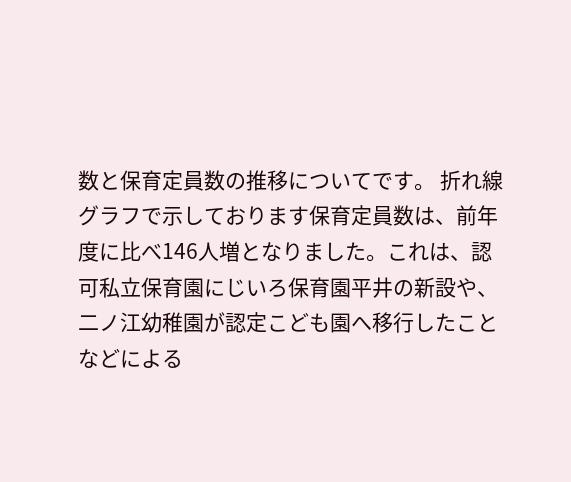数と保育定員数の推移についてです。 折れ線グラフで示しております保育定員数は、前年度に比べ146人増となりました。これは、認可私立保育園にじいろ保育園平井の新設や、二ノ江幼稚園が認定こども園へ移行したことなどによる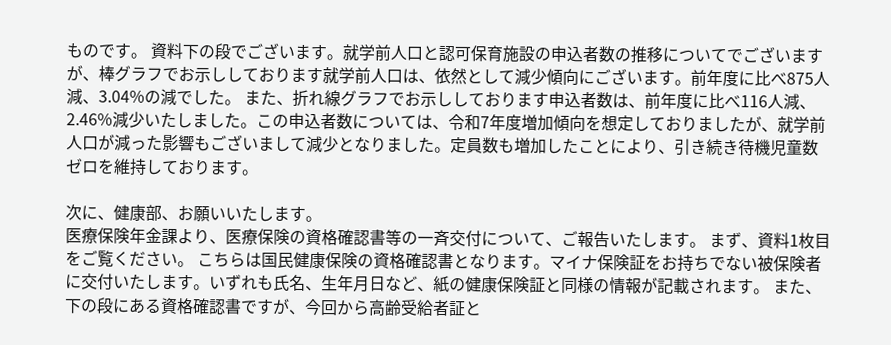ものです。 資料下の段でございます。就学前人口と認可保育施設の申込者数の推移についてでございますが、棒グラフでお示ししております就学前人口は、依然として減少傾向にございます。前年度に比べ875人減、3.04%の減でした。 また、折れ線グラフでお示ししております申込者数は、前年度に比べ116人減、2.46%減少いたしました。この申込者数については、令和7年度増加傾向を想定しておりましたが、就学前人口が減った影響もございまして減少となりました。定員数も増加したことにより、引き続き待機児童数ゼロを維持しております。

次に、健康部、お願いいたします。
医療保険年金課より、医療保険の資格確認書等の一斉交付について、ご報告いたします。 まず、資料1枚目をご覧ください。 こちらは国民健康保険の資格確認書となります。マイナ保険証をお持ちでない被保険者に交付いたします。いずれも氏名、生年月日など、紙の健康保険証と同様の情報が記載されます。 また、下の段にある資格確認書ですが、今回から高齢受給者証と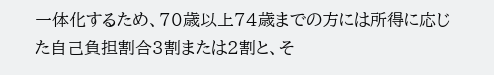一体化するため、70歳以上74歳までの方には所得に応じた自己負担割合3割または2割と、そ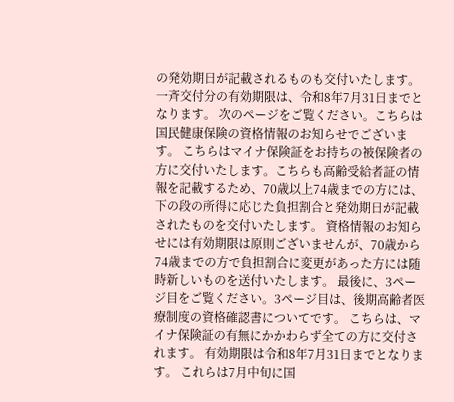の発効期日が記載されるものも交付いたします。 一斉交付分の有効期限は、令和8年7月31日までとなります。 次のページをご覧ください。こちらは国民健康保険の資格情報のお知らせでございます。 こちらはマイナ保険証をお持ちの被保険者の方に交付いたします。こちらも高齢受給者証の情報を記載するため、70歳以上74歳までの方には、下の段の所得に応じた負担割合と発効期日が記載されたものを交付いたします。 資格情報のお知らせには有効期限は原則ございませんが、70歳から74歳までの方で負担割合に変更があった方には随時新しいものを送付いたします。 最後に、3ページ目をご覧ください。3ページ目は、後期高齢者医療制度の資格確認書についてです。 こちらは、マイナ保険証の有無にかかわらず全ての方に交付されます。 有効期限は令和8年7月31日までとなります。 これらは7月中旬に国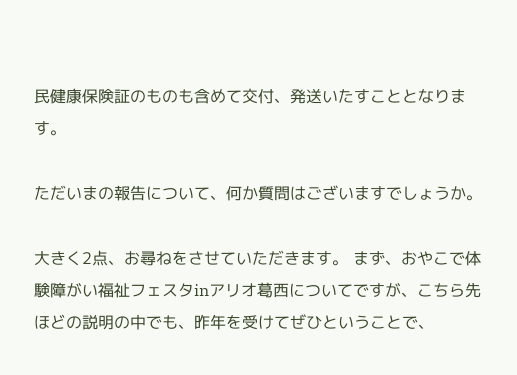民健康保険証のものも含めて交付、発送いたすこととなります。

ただいまの報告について、何か質問はございますでしょうか。

大きく2点、お尋ねをさせていただきます。 まず、おやこで体験障がい福祉フェスタinアリオ葛西についてですが、こちら先ほどの説明の中でも、昨年を受けてぜひということで、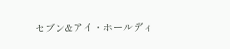セブン&アイ・ホールディ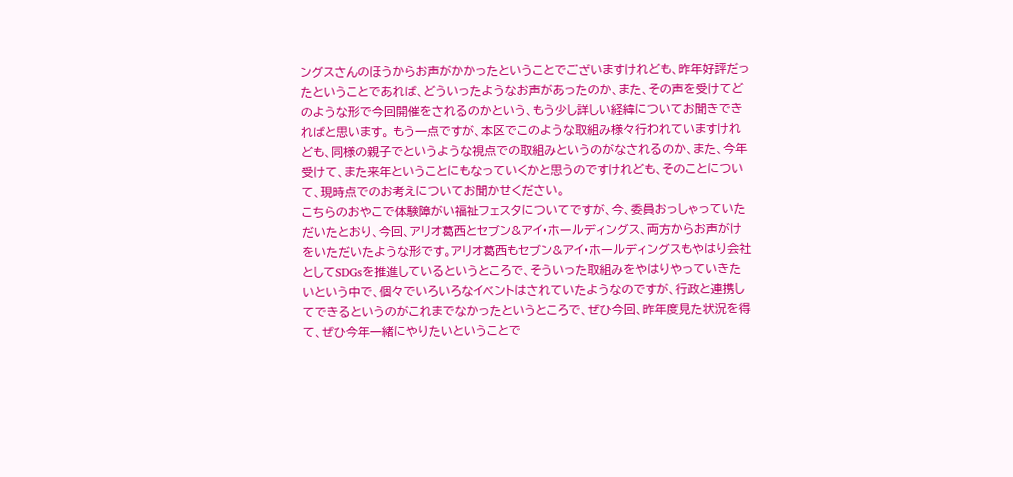ングスさんのほうからお声がかかったということでございますけれども、昨年好評だったということであれば、どういったようなお声があったのか、また、その声を受けてどのような形で今回開催をされるのかという、もう少し詳しい経緯についてお聞きできればと思います。 もう一点ですが、本区でこのような取組み様々行われていますけれども、同様の親子でというような視点での取組みというのがなされるのか、また、今年受けて、また来年ということにもなっていくかと思うのですけれども、そのことについて、現時点でのお考えについてお聞かせください。
こちらのおやこで体験障がい福祉フェスタについてですが、今、委員おっしゃっていただいたとおり、今回、アリオ葛西とセブン&アイ・ホールディングス、両方からお声がけをいただいたような形です。アリオ葛西もセブン&アイ・ホールディングスもやはり会社としてSDGsを推進しているというところで、そういった取組みをやはりやっていきたいという中で、個々でいろいろなイベントはされていたようなのですが、行政と連携してできるというのがこれまでなかったというところで、ぜひ今回、昨年度見た状況を得て、ぜひ今年一緒にやりたいということで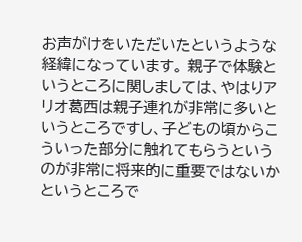お声がけをいただいたというような経緯になっています。 親子で体験というところに関しましては、やはりアリオ葛西は親子連れが非常に多いというところですし、子どもの頃からこういった部分に触れてもらうというのが非常に将来的に重要ではないかというところで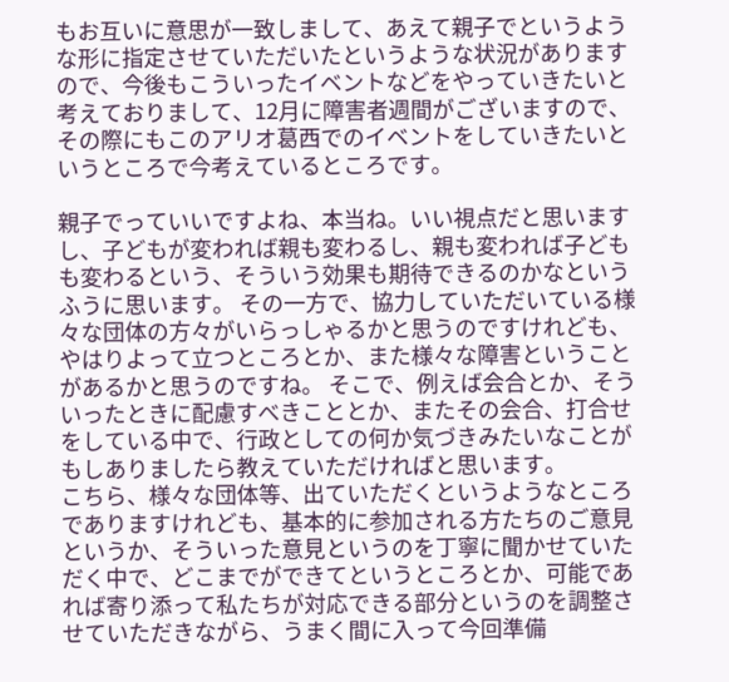もお互いに意思が一致しまして、あえて親子でというような形に指定させていただいたというような状況がありますので、今後もこういったイベントなどをやっていきたいと考えておりまして、12月に障害者週間がございますので、その際にもこのアリオ葛西でのイベントをしていきたいというところで今考えているところです。

親子でっていいですよね、本当ね。いい視点だと思いますし、子どもが変われば親も変わるし、親も変われば子どもも変わるという、そういう効果も期待できるのかなというふうに思います。 その一方で、協力していただいている様々な団体の方々がいらっしゃるかと思うのですけれども、やはりよって立つところとか、また様々な障害ということがあるかと思うのですね。 そこで、例えば会合とか、そういったときに配慮すべきこととか、またその会合、打合せをしている中で、行政としての何か気づきみたいなことがもしありましたら教えていただければと思います。
こちら、様々な団体等、出ていただくというようなところでありますけれども、基本的に参加される方たちのご意見というか、そういった意見というのを丁寧に聞かせていただく中で、どこまでができてというところとか、可能であれば寄り添って私たちが対応できる部分というのを調整させていただきながら、うまく間に入って今回準備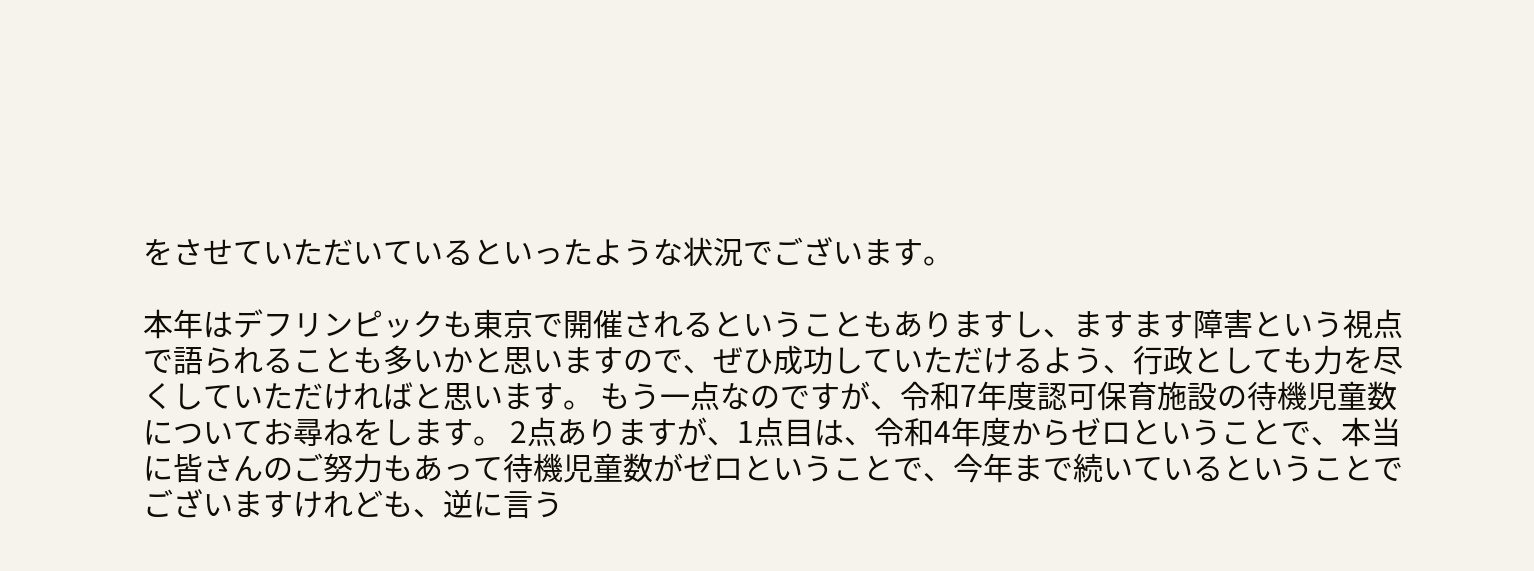をさせていただいているといったような状況でございます。

本年はデフリンピックも東京で開催されるということもありますし、ますます障害という視点で語られることも多いかと思いますので、ぜひ成功していただけるよう、行政としても力を尽くしていただければと思います。 もう一点なのですが、令和7年度認可保育施設の待機児童数についてお尋ねをします。 2点ありますが、1点目は、令和4年度からゼロということで、本当に皆さんのご努力もあって待機児童数がゼロということで、今年まで続いているということでございますけれども、逆に言う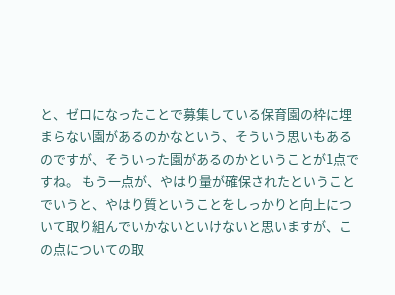と、ゼロになったことで募集している保育園の枠に埋まらない園があるのかなという、そういう思いもあるのですが、そういった園があるのかということが1点ですね。 もう一点が、やはり量が確保されたということでいうと、やはり質ということをしっかりと向上について取り組んでいかないといけないと思いますが、この点についての取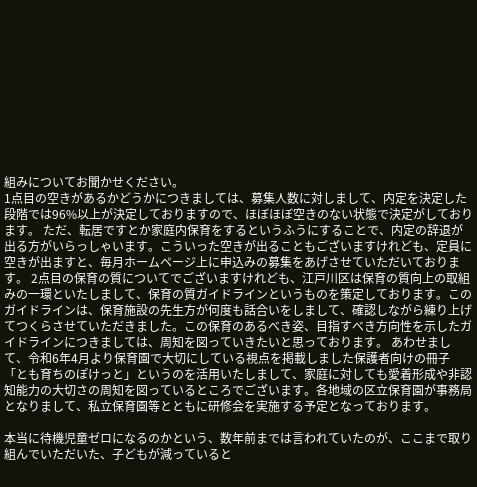組みについてお聞かせください。
1点目の空きがあるかどうかにつきましては、募集人数に対しまして、内定を決定した段階では96%以上が決定しておりますので、ほぼほぼ空きのない状態で決定がしております。 ただ、転居ですとか家庭内保育をするというふうにすることで、内定の辞退が出る方がいらっしゃいます。こういった空きが出ることもございますけれども、定員に空きが出ますと、毎月ホームページ上に申込みの募集をあげさせていただいております。 2点目の保育の質についてでございますけれども、江戸川区は保育の質向上の取組みの一環といたしまして、保育の質ガイドラインというものを策定しております。このガイドラインは、保育施設の先生方が何度も話合いをしまして、確認しながら練り上げてつくらさせていただきました。この保育のあるべき姿、目指すべき方向性を示したガイドラインにつきましては、周知を図っていきたいと思っております。 あわせまして、令和6年4月より保育園で大切にしている視点を掲載しました保護者向けの冊子「とも育ちのぽけっと」というのを活用いたしまして、家庭に対しても愛着形成や非認知能力の大切さの周知を図っているところでございます。各地域の区立保育園が事務局となりまして、私立保育園等とともに研修会を実施する予定となっております。

本当に待機児童ゼロになるのかという、数年前までは言われていたのが、ここまで取り組んでいただいた、子どもが減っていると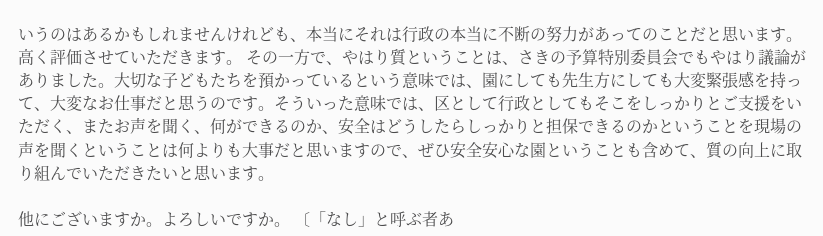いうのはあるかもしれませんけれども、本当にそれは行政の本当に不断の努力があってのことだと思います。高く評価させていただきます。 その一方で、やはり質ということは、さきの予算特別委員会でもやはり議論がありました。大切な子どもたちを預かっているという意味では、園にしても先生方にしても大変緊張感を持って、大変なお仕事だと思うのです。そういった意味では、区として行政としてもそこをしっかりとご支援をいただく、またお声を聞く、何ができるのか、安全はどうしたらしっかりと担保できるのかということを現場の声を聞くということは何よりも大事だと思いますので、ぜひ安全安心な園ということも含めて、質の向上に取り組んでいただきたいと思います。

他にございますか。よろしいですか。 〔「なし」と呼ぶ者あ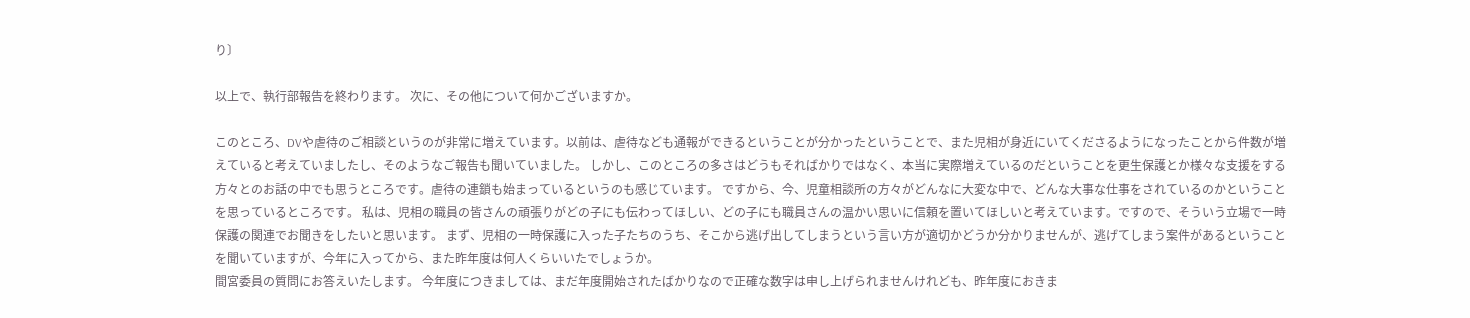り〕

以上で、執行部報告を終わります。 次に、その他について何かございますか。

このところ、DVや虐待のご相談というのが非常に増えています。以前は、虐待なども通報ができるということが分かったということで、また児相が身近にいてくださるようになったことから件数が増えていると考えていましたし、そのようなご報告も聞いていました。 しかし、このところの多さはどうもそればかりではなく、本当に実際増えているのだということを更生保護とか様々な支援をする方々とのお話の中でも思うところです。虐待の連鎖も始まっているというのも感じています。 ですから、今、児童相談所の方々がどんなに大変な中で、どんな大事な仕事をされているのかということを思っているところです。 私は、児相の職員の皆さんの頑張りがどの子にも伝わってほしい、どの子にも職員さんの温かい思いに信頼を置いてほしいと考えています。ですので、そういう立場で一時保護の関連でお聞きをしたいと思います。 まず、児相の一時保護に入った子たちのうち、そこから逃げ出してしまうという言い方が適切かどうか分かりませんが、逃げてしまう案件があるということを聞いていますが、今年に入ってから、また昨年度は何人くらいいたでしょうか。
間宮委員の質問にお答えいたします。 今年度につきましては、まだ年度開始されたばかりなので正確な数字は申し上げられませんけれども、昨年度におきま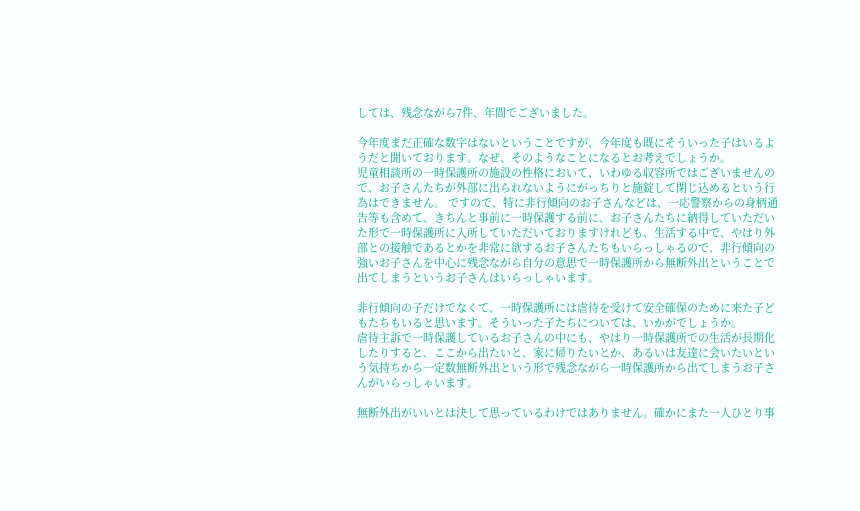しては、残念ながら7件、年間でございました。

今年度まだ正確な数字はないということですが、今年度も既にそういった子はいるようだと聞いております。なぜ、そのようなことになるとお考えでしょうか。
児童相談所の一時保護所の施設の性格において、いわゆる収容所ではございませんので、お子さんたちが外部に出られないようにがっちりと施錠して閉じ込めるという行為はできません。 ですので、特に非行傾向のお子さんなどは、一応警察からの身柄通告等も含めて、きちんと事前に一時保護する前に、お子さんたちに納得していただいた形で一時保護所に入所していただいておりますけれども、生活する中で、やはり外部との接触であるとかを非常に欲するお子さんたちもいらっしゃるので、非行傾向の強いお子さんを中心に残念ながら自分の意思で一時保護所から無断外出ということで出てしまうというお子さんはいらっしゃいます。

非行傾向の子だけでなくて、一時保護所には虐待を受けて安全確保のために来た子どもたちもいると思います。そういった子たちについては、いかがでしょうか。
虐待主訴で一時保護しているお子さんの中にも、やはり一時保護所での生活が長期化したりすると、ここから出たいと、家に帰りたいとか、あるいは友達に会いたいという気持ちから一定数無断外出という形で残念ながら一時保護所から出てしまうお子さんがいらっしゃいます。

無断外出がいいとは決して思っているわけではありません。確かにまた一人ひとり事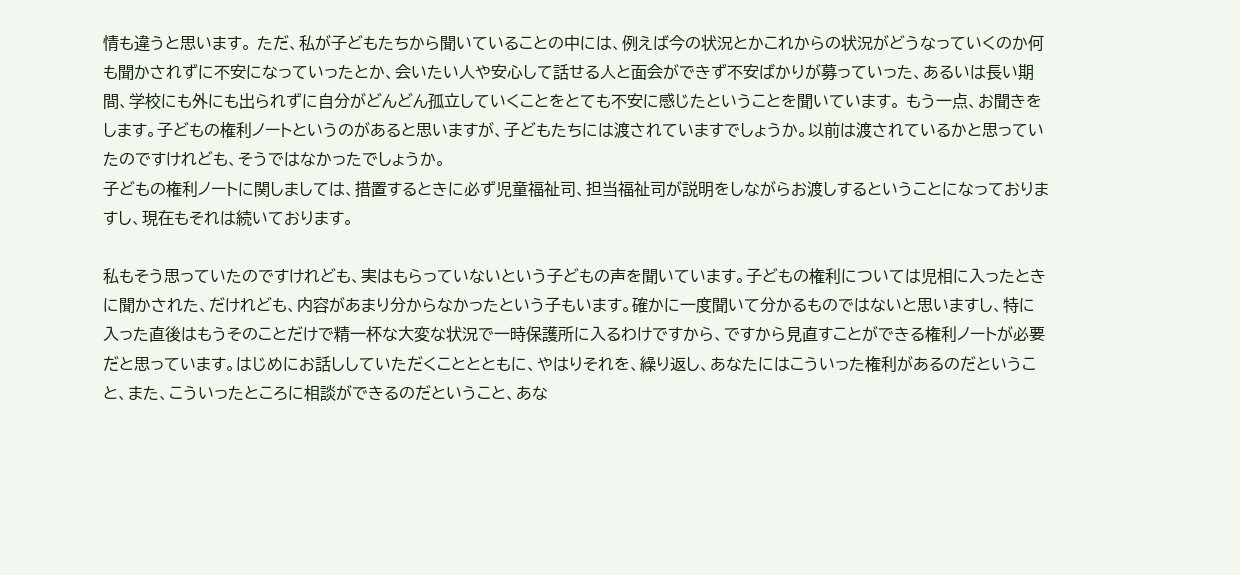情も違うと思います。 ただ、私が子どもたちから聞いていることの中には、例えば今の状況とかこれからの状況がどうなっていくのか何も聞かされずに不安になっていったとか、会いたい人や安心して話せる人と面会ができず不安ばかりが募っていった、あるいは長い期間、学校にも外にも出られずに自分がどんどん孤立していくことをとても不安に感じたということを聞いています。 もう一点、お聞きをします。子どもの権利ノートというのがあると思いますが、子どもたちには渡されていますでしょうか。以前は渡されているかと思っていたのですけれども、そうではなかったでしょうか。
子どもの権利ノートに関しましては、措置するときに必ず児童福祉司、担当福祉司が説明をしながらお渡しするということになっておりますし、現在もそれは続いております。

私もそう思っていたのですけれども、実はもらっていないという子どもの声を聞いています。子どもの権利については児相に入ったときに聞かされた、だけれども、内容があまり分からなかったという子もいます。確かに一度聞いて分かるものではないと思いますし、特に入った直後はもうそのことだけで精一杯な大変な状況で一時保護所に入るわけですから、ですから見直すことができる権利ノートが必要だと思っています。はじめにお話ししていただくこととともに、やはりそれを、繰り返し、あなたにはこういった権利があるのだということ、また、こういったところに相談ができるのだということ、あな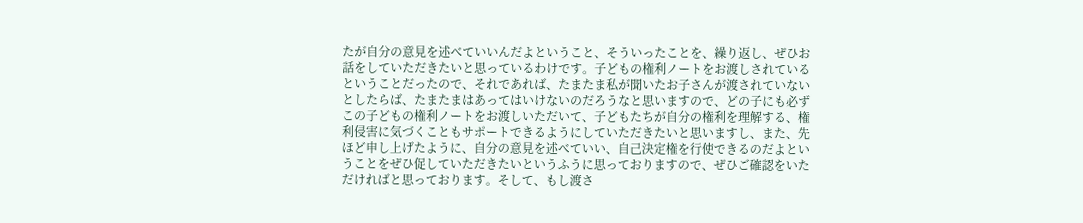たが自分の意見を述べていいんだよということ、そういったことを、繰り返し、ぜひお話をしていただきたいと思っているわけです。子どもの権利ノートをお渡しされているということだったので、それであれば、たまたま私が聞いたお子さんが渡されていないとしたらば、たまたまはあってはいけないのだろうなと思いますので、どの子にも必ずこの子どもの権利ノートをお渡しいただいて、子どもたちが自分の権利を理解する、権利侵害に気づくこともサポートできるようにしていただきたいと思いますし、また、先ほど申し上げたように、自分の意見を述べていい、自己決定権を行使できるのだよということをぜひ促していただきたいというふうに思っておりますので、ぜひご確認をいただければと思っております。そして、もし渡さ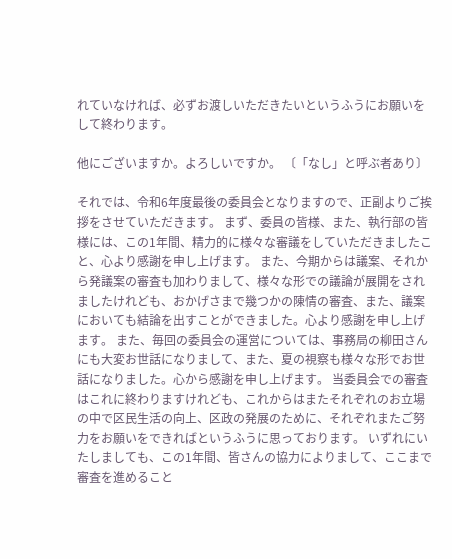れていなければ、必ずお渡しいただきたいというふうにお願いをして終わります。

他にございますか。よろしいですか。 〔「なし」と呼ぶ者あり〕

それでは、令和6年度最後の委員会となりますので、正副よりご挨拶をさせていただきます。 まず、委員の皆様、また、執行部の皆様には、この1年間、精力的に様々な審議をしていただきましたこと、心より感謝を申し上げます。 また、今期からは議案、それから発議案の審査も加わりまして、様々な形での議論が展開をされましたけれども、おかげさまで幾つかの陳情の審査、また、議案においても結論を出すことができました。心より感謝を申し上げます。 また、毎回の委員会の運営については、事務局の柳田さんにも大変お世話になりまして、また、夏の視察も様々な形でお世話になりました。心から感謝を申し上げます。 当委員会での審査はこれに終わりますけれども、これからはまたそれぞれのお立場の中で区民生活の向上、区政の発展のために、それぞれまたご努力をお願いをできればというふうに思っております。 いずれにいたしましても、この1年間、皆さんの協力によりまして、ここまで審査を進めること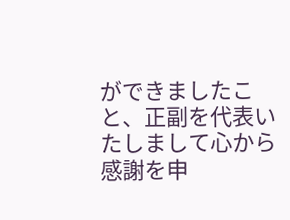ができましたこと、正副を代表いたしまして心から感謝を申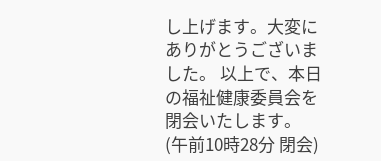し上げます。大変にありがとうございました。 以上で、本日の福祉健康委員会を閉会いたします。 (午前10時28分 閉会)